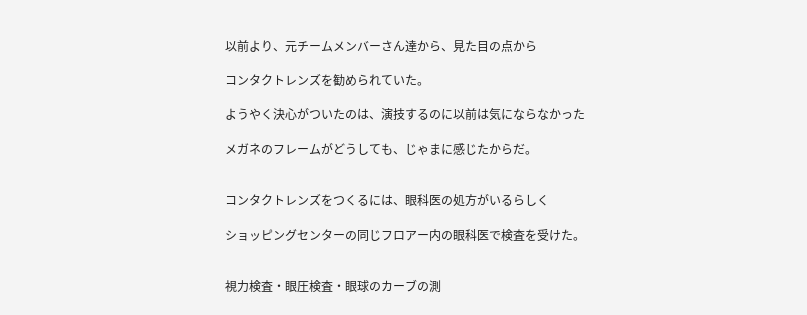以前より、元チームメンバーさん達から、見た目の点から

コンタクトレンズを勧められていた。

ようやく決心がついたのは、演技するのに以前は気にならなかった

メガネのフレームがどうしても、じゃまに感じたからだ。


コンタクトレンズをつくるには、眼科医の処方がいるらしく

ショッピングセンターの同じフロアー内の眼科医で検査を受けた。


視力検査・眼圧検査・眼球のカーブの測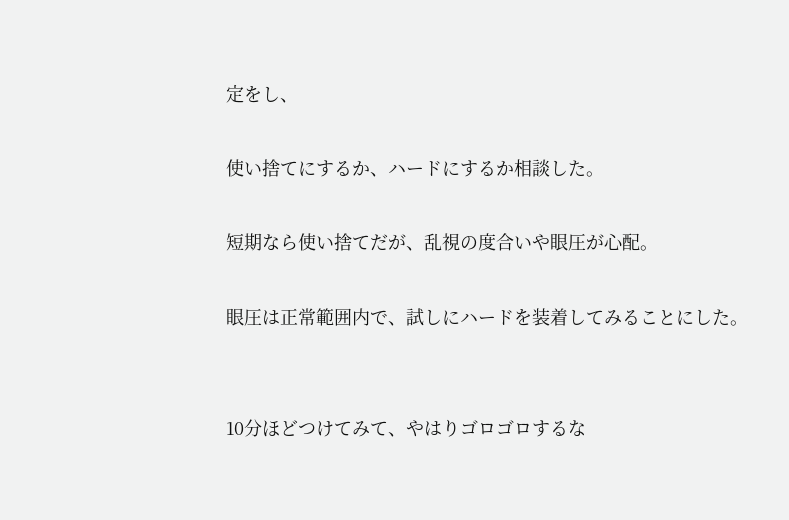定をし、

使い捨てにするか、ハードにするか相談した。

短期なら使い捨てだが、乱視の度合いや眼圧が心配。

眼圧は正常範囲内で、試しにハードを装着してみることにした。


10分ほどつけてみて、やはりゴロゴロするな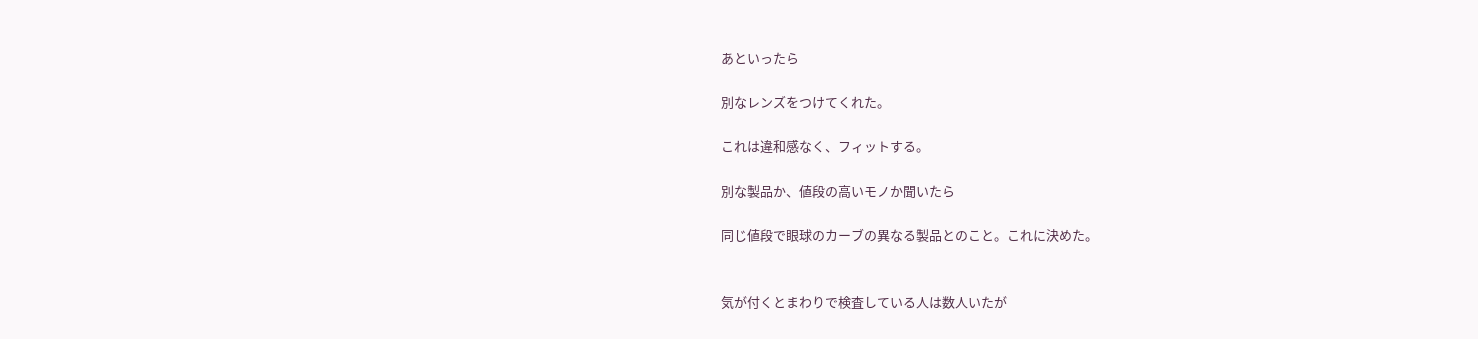あといったら

別なレンズをつけてくれた。

これは違和感なく、フィットする。

別な製品か、値段の高いモノか聞いたら

同じ値段で眼球のカーブの異なる製品とのこと。これに決めた。


気が付くとまわりで検査している人は数人いたが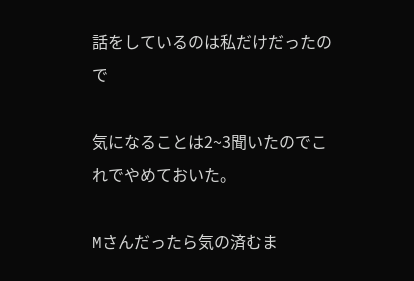話をしているのは私だけだったので

気になることは2~3聞いたのでこれでやめておいた。

Mさんだったら気の済むま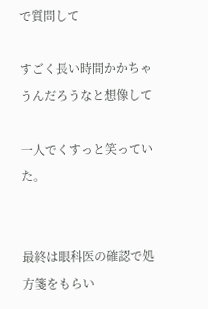で質問して

すごく長い時間かかちゃうんだろうなと想像して

一人でくすっと笑っていた。


最終は眼科医の確認で処方箋をもらい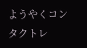ようやくコンタクトレ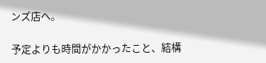ンズ店へ。

予定よりも時間がかかったこと、結構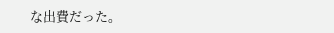な出費だった。